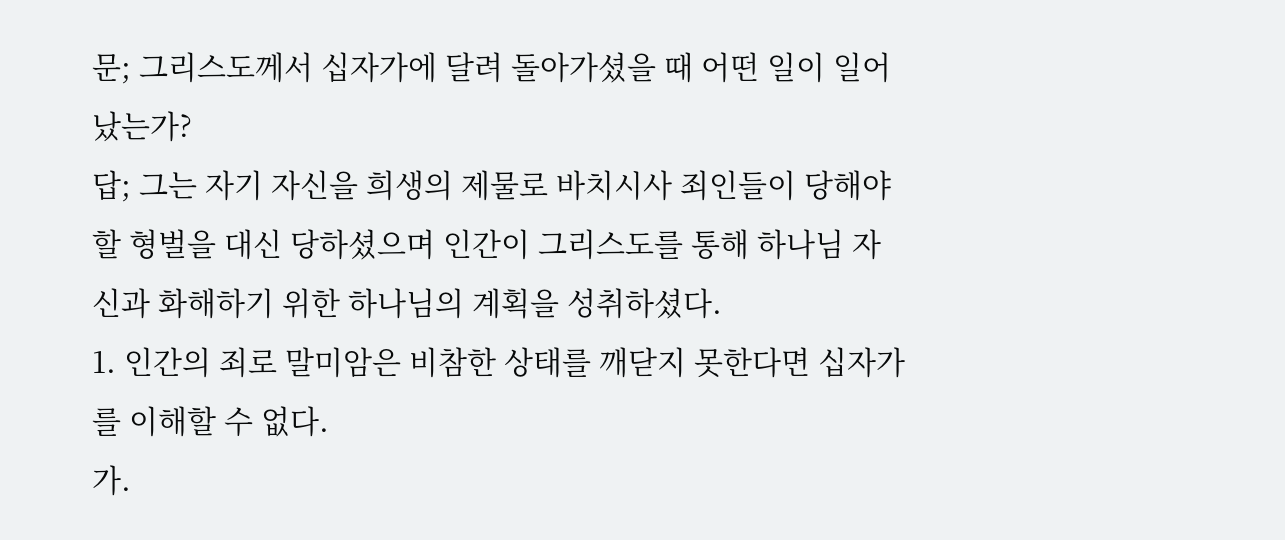문; 그리스도께서 십자가에 달려 돌아가셨을 때 어떤 일이 일어났는가?
답; 그는 자기 자신을 희생의 제물로 바치시사 죄인들이 당해야 할 형벌을 대신 당하셨으며 인간이 그리스도를 통해 하나님 자신과 화해하기 위한 하나님의 계획을 성취하셨다.
1. 인간의 죄로 말미암은 비참한 상태를 깨닫지 못한다면 십자가를 이해할 수 없다.
가.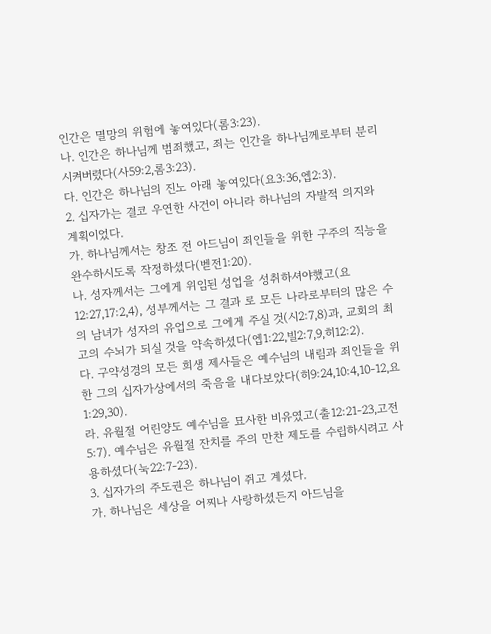인간은 멸망의 위험에 놓여있다(롬3:23).
나. 인간은 하나님께 범죄했고, 죄는 인간을 하나님께로부터 분리시켜버렸다(사59:2,롬3:23).
다. 인간은 하나님의 진노 아래 놓여있다(요3:36,엡2:3).
2. 십자가는 결코 우연한 사건이 아니라 하나님의 자발적 의지와 계획이었다.
가. 하나님께서는 창조 전 아드님이 죄인들을 위한 구주의 직능을 완수하시도록 작정하셨다(벧전1:20).
나. 성자께서는 그에게 위임된 성업을 성취하셔야했고(요12:27,17:2,4), 성부께서는 그 결과 로 모든 나라로부터의 많은 수의 남녀가 성자의 유업으로 그에게 주실 것(시2:7,8)과, 교회의 최고의 수뇌가 되실 것을 약속하셨다(엡1:22,빌2:7,9,히12:2).
다. 구약성경의 모든 희생 제사들은 예수님의 내림과 죄인들을 위한 그의 십자가상에서의 죽음을 내다보았다(히9:24,10:4,10-12,요1:29,30).
라. 유월절 어린양도 예수님을 묘사한 비유였고(출12:21-23,고전5:7). 예수님은 유월절 잔치를 주의 만찬 제도를 수립하시려고 사용하셨다(눅22:7-23).
3. 십자가의 주도권은 하나님이 쥐고 계셨다.
가. 하나님은 세상을 어찌나 사랑하셨든지 아드님을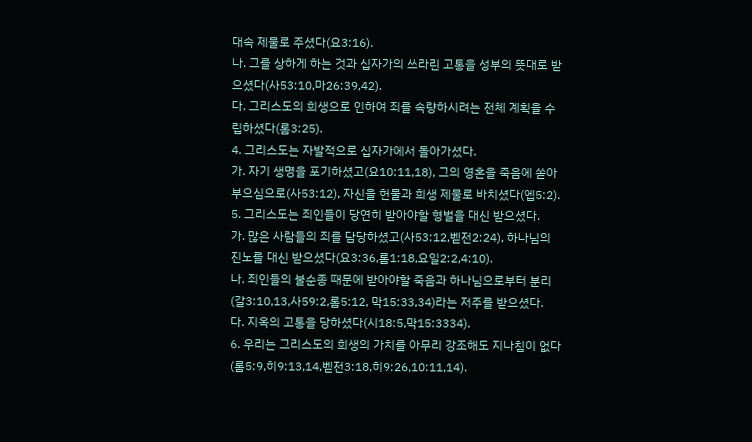대속 제물로 주셨다(요3:16).
나. 그를 상하게 하는 것과 십자가의 쓰라린 고통을 성부의 뜻대로 받으셨다(사53:10,마26:39,42).
다. 그리스도의 희생으로 인하여 죄를 속량하시려는 전체 계획을 수립하셨다(롬3:25).
4. 그리스도는 자발적으로 십자가에서 돌아가셨다.
가. 자기 생명을 포기하셨고(요10:11,18), 그의 영혼을 죽음에 쏟아 부으심으로(사53:12), 자신을 헌물과 희생 제물로 바치셨다(엡5:2).
5. 그리스도는 죄인들이 당연히 받아야할 형벌을 대신 받으셨다.
가. 많은 사람들의 죄를 담당하셨고(사53:12,벧전2:24), 하나님의 진노를 대신 받으셨다(요3:36,롬1:18,요일2:2,4:10).
나. 죄인들의 불순종 때문에 받아야할 죽음과 하나님으로부터 분리(갈3:10,13,사59:2,롬5:12, 막15:33,34)라는 저주를 받으셨다.
다. 지옥의 고통을 당하셨다(시18:5,막15:3334).
6. 우리는 그리스도의 희생의 가치를 아무리 강조해도 지나침이 없다(롬5:9,히9:13,14,벧전3:18,히9:26,10:11,14).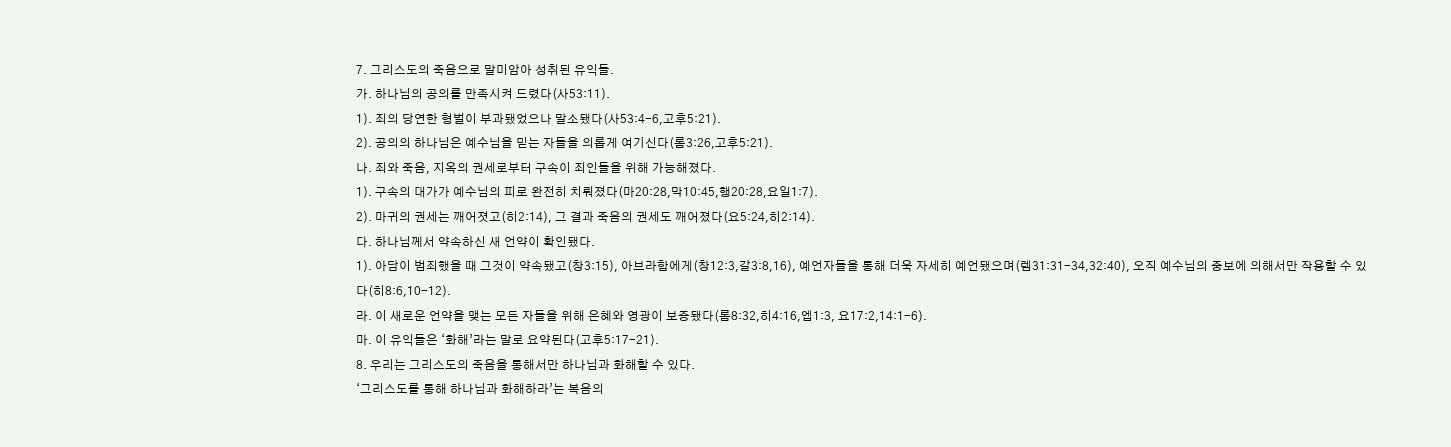7. 그리스도의 죽음으로 말미암아 성취된 유익들.
가. 하나님의 공의를 만족시켜 드렸다(사53:11).
1). 죄의 당연한 형벌이 부과됐었으나 말소됐다(사53:4-6,고후5:21).
2). 공의의 하나님은 예수님을 믿는 자들을 의롭게 여기신다(롬3:26,고후5:21).
나. 죄와 죽음, 지옥의 권세로부터 구속이 죄인들을 위해 가능해졌다.
1). 구속의 대가가 예수님의 피로 완전히 치뤄졌다(마20:28,막10:45,행20:28,요일1:7).
2). 마귀의 권세는 깨어졋고(히2:14), 그 결과 죽음의 권세도 깨어졌다(요5:24,히2:14).
다. 하나님께서 약속하신 새 언약이 확인됐다.
1). 아담이 범죄했을 때 그것이 약속됐고(창3:15), 아브라함에게(창12:3,갈3:8,16), 예언자들을 통해 더욱 자세히 예언됐으며(렘31:31-34,32:40), 오직 예수님의 중보에 의해서만 작용할 수 있다(히8:6,10-12).
라. 이 새로운 언약을 맺는 모든 자들을 위해 은혜와 영광이 보증됐다(롬8:32,히4:16,엡1:3, 요17:2,14:1-6).
마. 이 유익들은 ‘화해’라는 말로 요약된다(고후5:17-21).
8. 우리는 그리스도의 죽음을 통해서만 하나님과 화해할 수 있다.
‘그리스도를 통해 하나님과 화해하라’는 복음의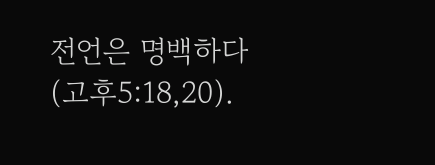전언은 명백하다(고후5:18,20).